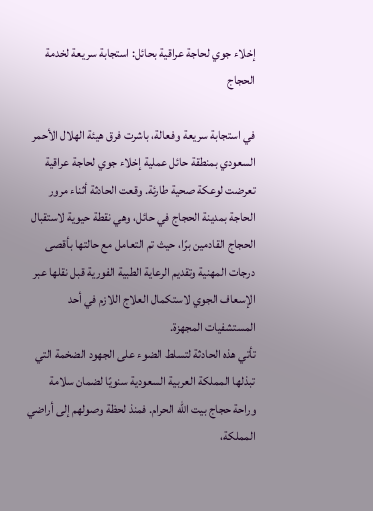إخلاء جوي لحاجة عراقية بحائل: استجابة سريعة لخدمة الحجاج

في استجابة سريعة وفعالة، باشرت فرق هيئة الهلال الأحمر السعودي بمنطقة حائل عملية إخلاء جوي لحاجة عراقية تعرضت لوعكة صحية طارئة. وقعت الحادثة أثناء مرور الحاجة بمدينة الحجاج في حائل، وهي نقطة حيوية لاستقبال الحجاج القادمين برًا، حيث تم التعامل مع حالتها بأقصى درجات المهنية وتقديم الرعاية الطبية الفورية قبل نقلها عبر الإسعاف الجوي لاستكمال العلاج اللازم في أحد المستشفيات المجهزة.
تأتي هذه الحادثة لتسلط الضوء على الجهود الضخمة التي تبذلها المملكة العربية السعودية سنويًا لضمان سلامة وراحة حجاج بيت الله الحرام. فمنذ لحظة وصولهم إلى أراضي المملكة،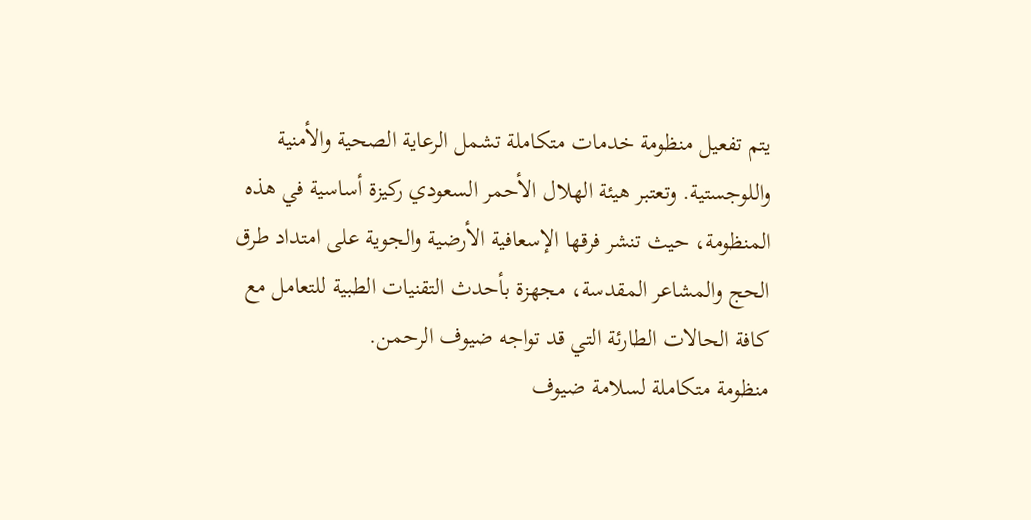يتم تفعيل منظومة خدمات متكاملة تشمل الرعاية الصحية والأمنية واللوجستية. وتعتبر هيئة الهلال الأحمر السعودي ركيزة أساسية في هذه المنظومة، حيث تنشر فرقها الإسعافية الأرضية والجوية على امتداد طرق الحج والمشاعر المقدسة، مجهزة بأحدث التقنيات الطبية للتعامل مع كافة الحالات الطارئة التي قد تواجه ضيوف الرحمن.
منظومة متكاملة لسلامة ضيوف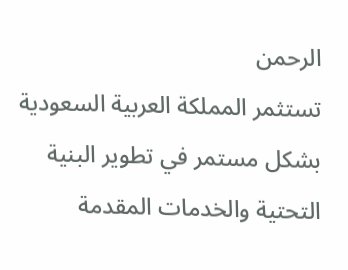الرحمن
تستثمر المملكة العربية السعودية بشكل مستمر في تطوير البنية التحتية والخدمات المقدمة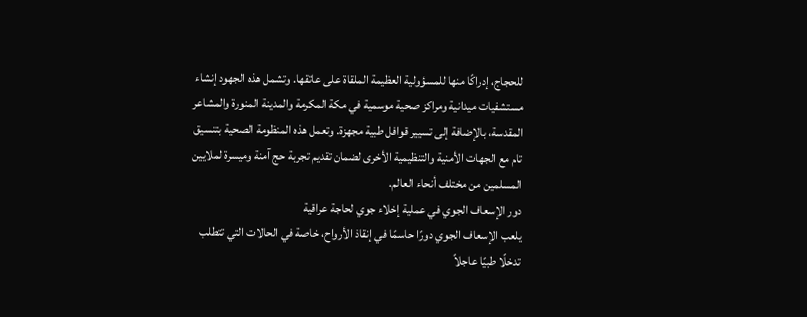للحجاج، إدراكًا منها للمسؤولية العظيمة الملقاة على عاتقها. وتشمل هذه الجهود إنشاء مستشفيات ميدانية ومراكز صحية موسمية في مكة المكرمة والمدينة المنورة والمشاعر المقدسة، بالإضافة إلى تسيير قوافل طبية مجهزة. وتعمل هذه المنظومة الصحية بتنسيق تام مع الجهات الأمنية والتنظيمية الأخرى لضمان تقديم تجربة حج آمنة وميسرة لملايين المسلمين من مختلف أنحاء العالم.
دور الإسعاف الجوي في عملية إخلاء جوي لحاجة عراقية
يلعب الإسعاف الجوي دورًا حاسمًا في إنقاذ الأرواح، خاصة في الحالات التي تتطلب تدخلًا طبيًا عاجلاً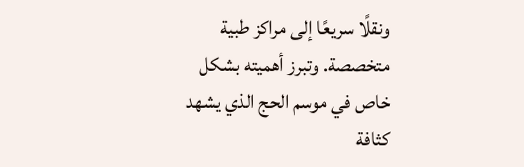ونقلًا سريعًا إلى مراكز طبية متخصصة. وتبرز أهميته بشكل خاص في موسم الحج الذي يشهد كثافة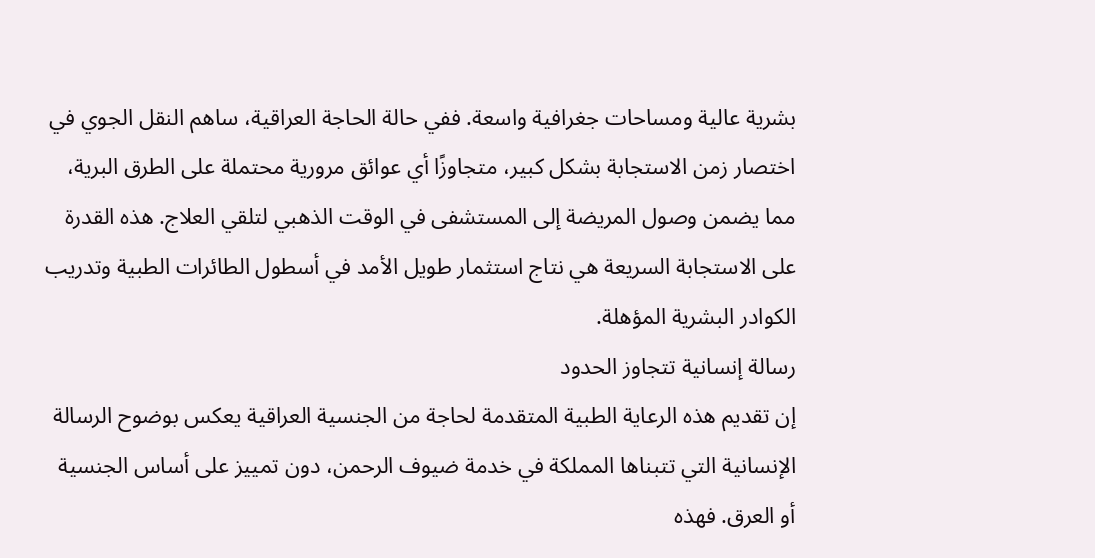بشرية عالية ومساحات جغرافية واسعة. ففي حالة الحاجة العراقية، ساهم النقل الجوي في اختصار زمن الاستجابة بشكل كبير، متجاوزًا أي عوائق مرورية محتملة على الطرق البرية، مما يضمن وصول المريضة إلى المستشفى في الوقت الذهبي لتلقي العلاج. هذه القدرة على الاستجابة السريعة هي نتاج استثمار طويل الأمد في أسطول الطائرات الطبية وتدريب الكوادر البشرية المؤهلة.
رسالة إنسانية تتجاوز الحدود
إن تقديم هذه الرعاية الطبية المتقدمة لحاجة من الجنسية العراقية يعكس بوضوح الرسالة الإنسانية التي تتبناها المملكة في خدمة ضيوف الرحمن، دون تمييز على أساس الجنسية أو العرق. فهذه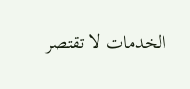الخدمات لا تقتصر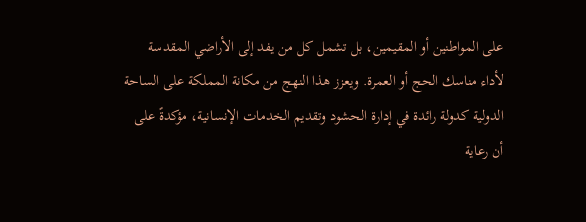على المواطنين أو المقيمين، بل تشمل كل من يفد إلى الأراضي المقدسة لأداء مناسك الحج أو العمرة. ويعزز هذا النهج من مكانة المملكة على الساحة الدولية كدولة رائدة في إدارة الحشود وتقديم الخدمات الإنسانية، مؤكدةً على أن رعاية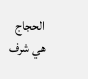الحجاج هي شرف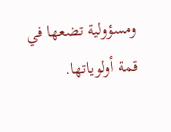ومسؤولية تضعها في قمة أولوياتها.